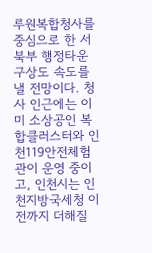루원복합청사를 중심으로 한 서북부 행정타운 구상도 속도를 낼 전망이다. 청사 인근에는 이미 소상공인 복합클러스터와 인천119안전체험관이 운영 중이고, 인천시는 인천지방국세청 이전까지 더해질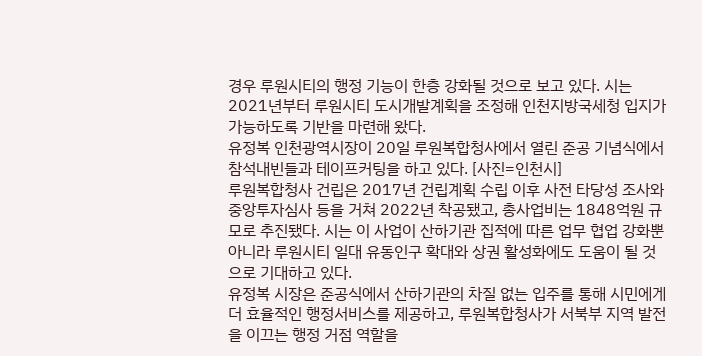경우 루원시티의 행정 기능이 한층 강화될 것으로 보고 있다. 시는 2021년부터 루원시티 도시개발계획을 조정해 인천지방국세청 입지가 가능하도록 기반을 마련해 왔다.
유정복 인천광역시장이 20일 루원복합청사에서 열린 준공 기념식에서 참석내빈들과 테이프커팅을 하고 있다. [사진=인천시]
루원복합청사 건립은 2017년 건립계획 수립 이후 사전 타당성 조사와 중앙투자심사 등을 거쳐 2022년 착공됐고, 총사업비는 1848억원 규모로 추진됐다. 시는 이 사업이 산하기관 집적에 따른 업무 협업 강화뿐 아니라 루원시티 일대 유동인구 확대와 상권 활성화에도 도움이 될 것으로 기대하고 있다.
유정복 시장은 준공식에서 산하기관의 차질 없는 입주를 통해 시민에게 더 효율적인 행정서비스를 제공하고, 루원복합청사가 서북부 지역 발전을 이끄는 행정 거점 역할을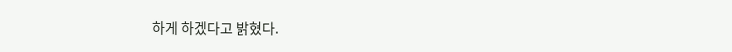하게 하겠다고 밝혔다.